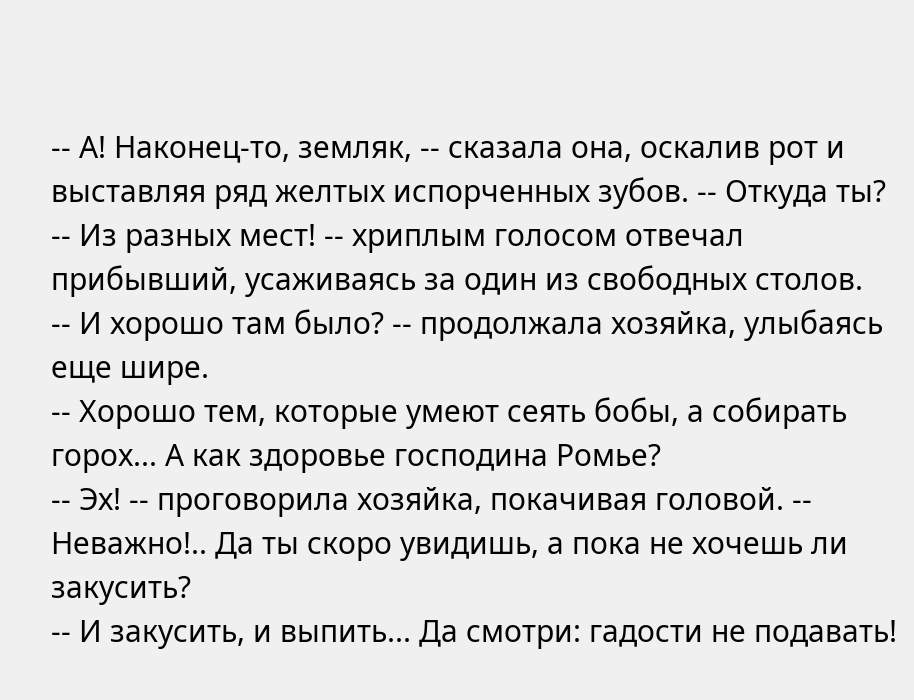-- А! Наконец-то, земляк, -- сказала она, оскалив рот и выставляя ряд желтых испорченных зубов. -- Откуда ты?
-- Из разных мест! -- хриплым голосом отвечал прибывший, усаживаясь за один из свободных столов.
-- И хорошо там было? -- продолжала хозяйка, улыбаясь еще шире.
-- Хорошо тем, которые умеют сеять бобы, а собирать горох... А как здоровье господина Ромье?
-- Эх! -- проговорила хозяйка, покачивая головой. -- Неважно!.. Да ты скоро увидишь, а пока не хочешь ли закусить?
-- И закусить, и выпить... Да смотри: гадости не подавать!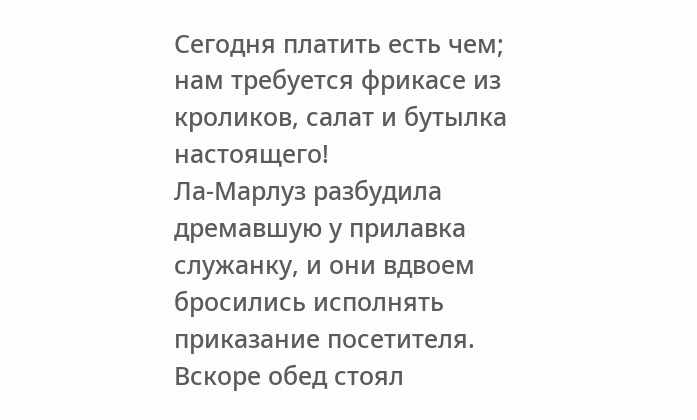Сегодня платить есть чем; нам требуется фрикасе из кроликов, салат и бутылка настоящего!
Ла-Марлуз разбудила дремавшую у прилавка служанку, и они вдвоем бросились исполнять приказание посетителя.
Вскоре обед стоял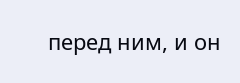перед ним, и он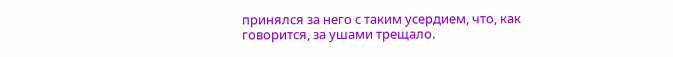принялся за него с таким усердием, что, как говорится, за ушами трещало.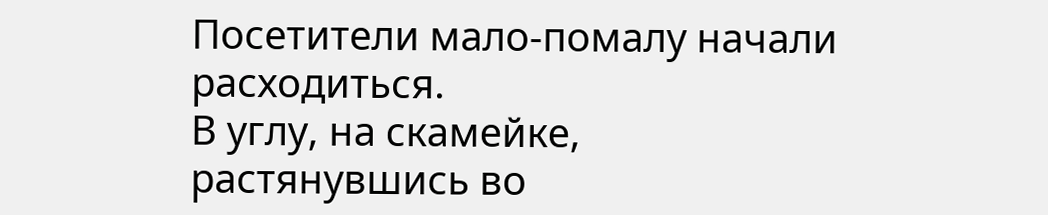Посетители мало-помалу начали расходиться.
В углу, на скамейке, растянувшись во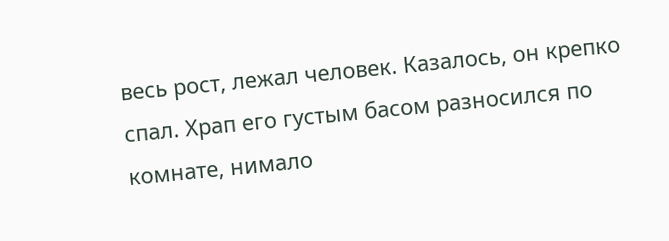весь рост, лежал человек. Казалось, он крепко спал. Храп его густым басом разносился по комнате, нимало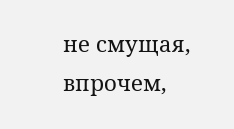не смущая, впрочем,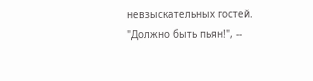невзыскательных гостей. "Должно быть пьян!", --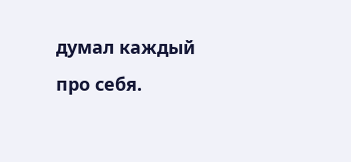думал каждый про себя.